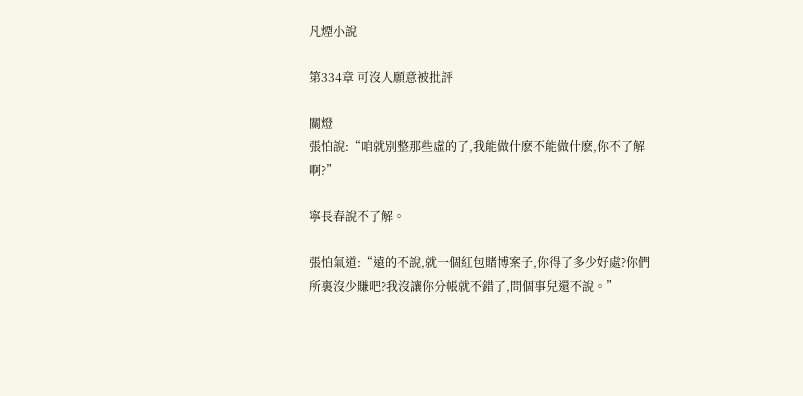凡煙小說

第334章 可沒人願意被批評

關燈
張怕說:“咱就別整那些虛的了,我能做什麽不能做什麽,你不了解啊?”

寧長春說不了解。

張怕氣道:“遠的不說,就一個紅包賭博案子,你得了多少好處?你們所裏沒少賺吧?我沒讓你分帳就不錯了,問個事兒還不說。”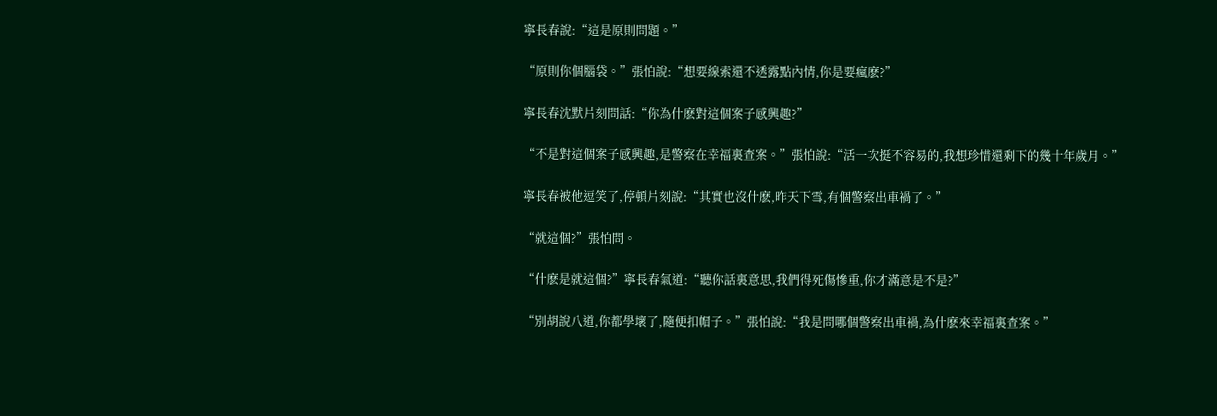寧長春說:“這是原則問題。”

“原則你個腦袋。”張怕說:“想要線索還不透露點內情,你是要瘋麽?”

寧長春沈默片刻問話:“你為什麽對這個案子感興趣?”

“不是對這個案子感興趣,是警察在幸福裏查案。”張怕說:“活一次挺不容易的,我想珍惜還剩下的幾十年歲月。”

寧長春被他逗笑了,停頓片刻說:“其實也沒什麽,昨天下雪,有個警察出車禍了。”

“就這個?”張怕問。

“什麽是就這個?”寧長春氣道:“聽你話裏意思,我們得死傷慘重,你才滿意是不是?”

“別胡說八道,你都學壞了,隨便扣帽子。”張怕說:“我是問哪個警察出車禍,為什麽來幸福裏查案。”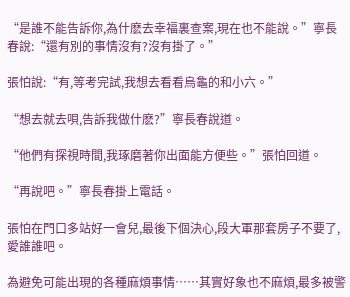“是誰不能告訴你,為什麽去幸福裏查案,現在也不能說。”寧長春說:“還有別的事情沒有?沒有掛了。”

張怕說:“有,等考完試,我想去看看烏龜的和小六。”

“想去就去唄,告訴我做什麽?”寧長春說道。

“他們有探視時間,我琢磨著你出面能方便些。”張怕回道。

“再說吧。”寧長春掛上電話。

張怕在門口多站好一會兒,最後下個決心,段大軍那套房子不要了,愛誰誰吧。

為避免可能出現的各種麻煩事情……其實好象也不麻煩,最多被警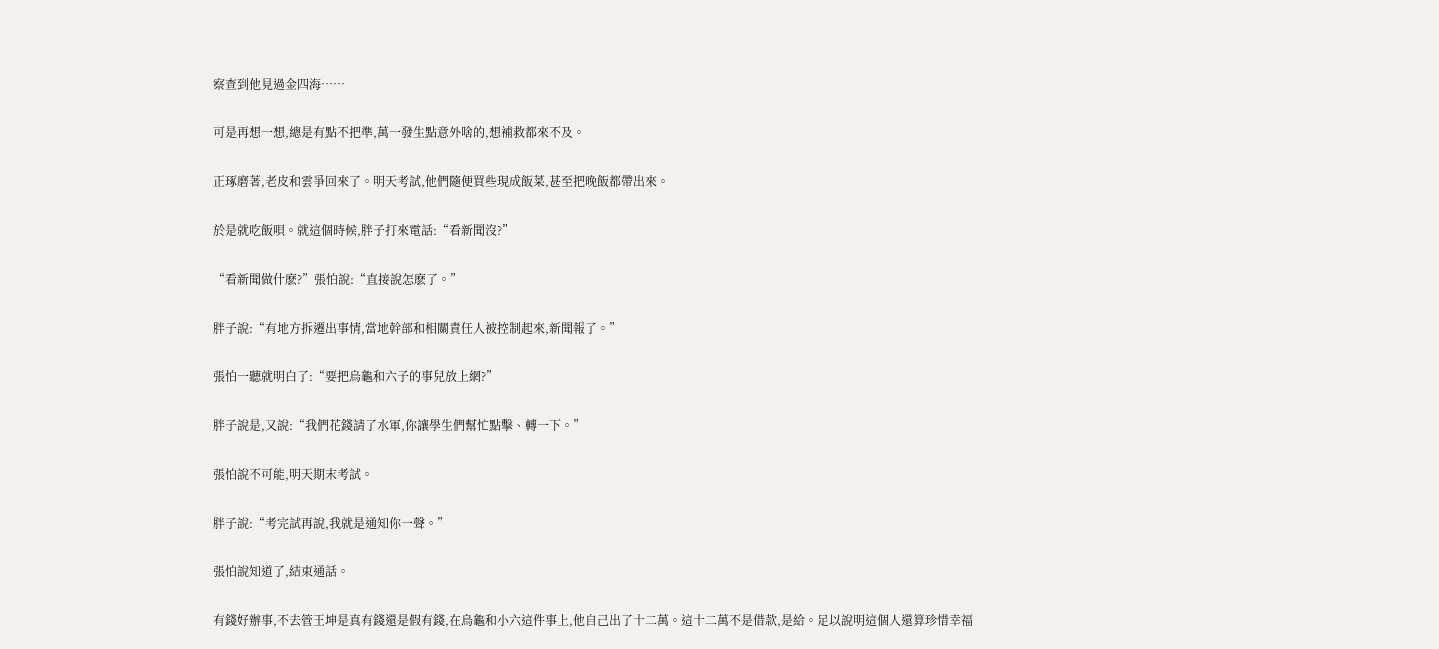察查到他見過金四海……

可是再想一想,總是有點不把準,萬一發生點意外啥的,想補救都來不及。

正琢磨著,老皮和雲爭回來了。明天考試,他們隨便買些現成飯菜,甚至把晚飯都帶出來。

於是就吃飯唄。就這個時候,胖子打來電話:“看新聞沒?”

“看新聞做什麽?”張怕說:“直接說怎麽了。”

胖子說:“有地方拆遷出事情,當地幹部和相關責任人被控制起來,新聞報了。”

張怕一聽就明白了:“要把烏龜和六子的事兒放上網?”

胖子說是,又說:“我們花錢請了水軍,你讓學生們幫忙點擊、轉一下。”

張怕說不可能,明天期末考試。

胖子說:“考完試再說,我就是通知你一聲。”

張怕說知道了,結束通話。

有錢好辦事,不去管王坤是真有錢還是假有錢,在烏龜和小六這件事上,他自己出了十二萬。這十二萬不是借款,是給。足以說明這個人還算珍惜幸福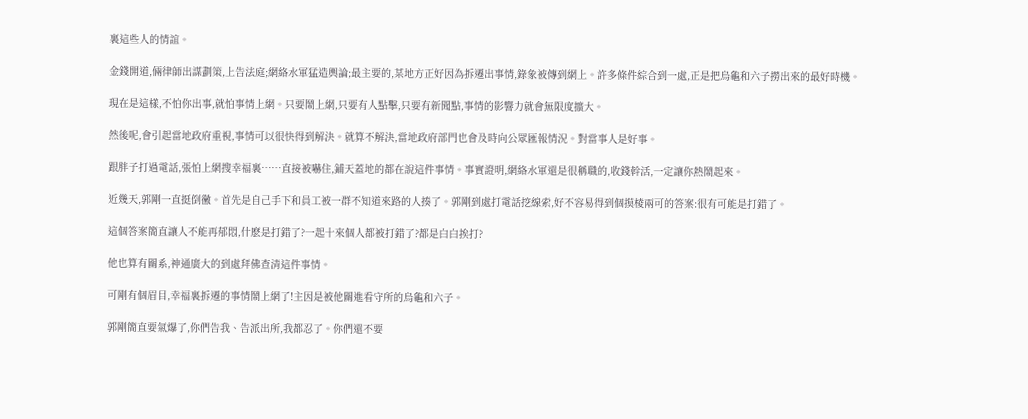裏這些人的情誼。

金錢開道,倆律師出謀劃策,上告法庭;網絡水軍猛造輿論;最主要的,某地方正好因為拆遷出事情,錄象被傳到網上。許多條件綜合到一處,正是把烏龜和六子撈出來的最好時機。

現在是這樣,不怕你出事,就怕事情上網。只要鬧上網,只要有人點擊,只要有新聞點,事情的影響力就會無限度擴大。

然後呢,會引起當地政府重視,事情可以很快得到解決。就算不解決,當地政府部門也會及時向公眾匯報情況。對當事人是好事。

跟胖子打過電話,張怕上網搜幸福裏……直接被嚇住,鋪天蓋地的都在說這件事情。事實證明,網絡水軍還是很稱職的,收錢幹活,一定讓你熱鬧起來。

近幾天,郭剛一直挺倒黴。首先是自己手下和員工被一群不知道來路的人揍了。郭剛到處打電話挖線索,好不容易得到個摸棱兩可的答案:很有可能是打錯了。

這個答案簡直讓人不能再郁悶,什麽是打錯了?一起十來個人都被打錯了?都是白白挨打?

他也算有關系,神通廣大的到處拜佛查清這件事情。

可剛有個眉目,幸福裏拆遷的事情鬧上網了!主因是被他關進看守所的烏龜和六子。

郭剛簡直要氣爆了,你們告我、告派出所,我都忍了。你們還不要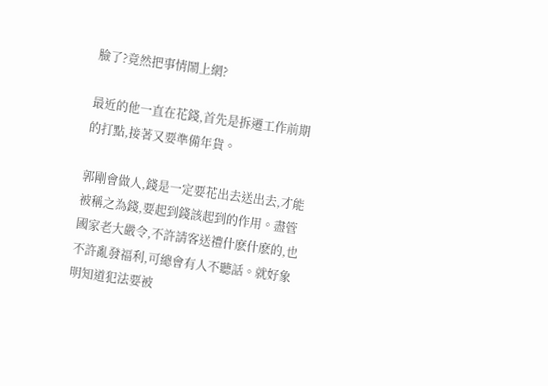臉了?竟然把事情鬧上網?

最近的他一直在花錢,首先是拆遷工作前期的打點,接著又要準備年貨。

郭剛會做人,錢是一定要花出去送出去,才能被稱之為錢,要起到錢該起到的作用。盡管國家老大嚴令,不許請客送禮什麽什麽的,也不許亂發福利,可總會有人不聽話。就好象明知道犯法要被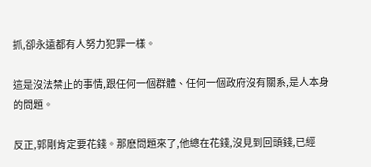抓,卻永遠都有人努力犯罪一樣。

這是沒法禁止的事情,跟任何一個群體、任何一個政府沒有關系,是人本身的問題。

反正,郭剛肯定要花錢。那麽問題來了,他總在花錢,沒見到回頭錢,已經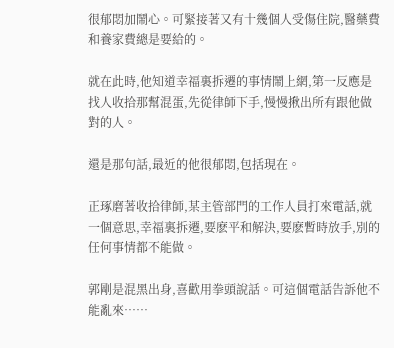很郁悶加鬧心。可緊接著又有十幾個人受傷住院,醫藥費和養家費總是要給的。

就在此時,他知道幸福裏拆遷的事情鬧上網,第一反應是找人收拾那幫混蛋,先從律師下手,慢慢揪出所有跟他做對的人。

還是那句話,最近的他很郁悶,包括現在。

正琢磨著收拾律師,某主管部門的工作人員打來電話,就一個意思,幸福裏拆遷,要麽平和解決,要麽暫時放手,別的任何事情都不能做。

郭剛是混黑出身,喜歡用拳頭說話。可這個電話告訴他不能亂來……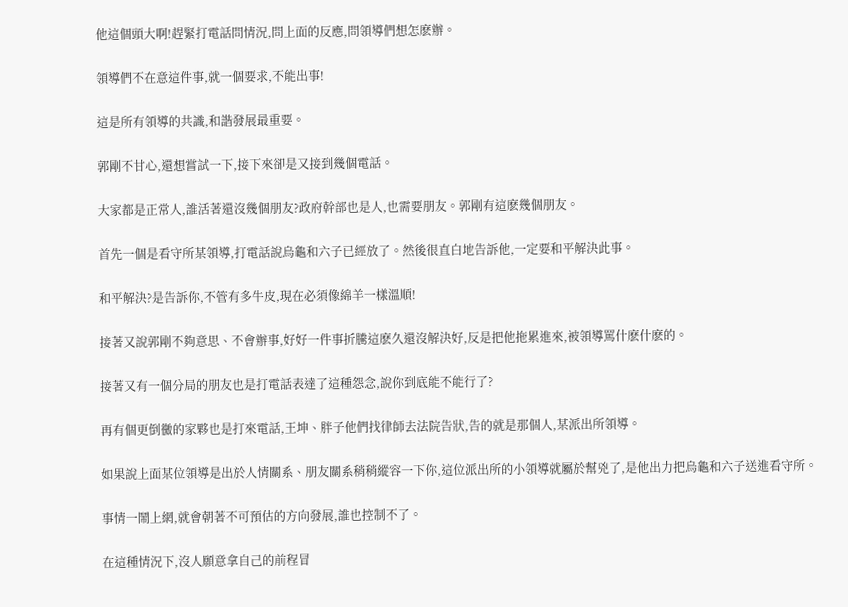他這個頭大啊!趕緊打電話問情況,問上面的反應,問領導們想怎麽辦。

領導們不在意這件事,就一個要求,不能出事!

這是所有領導的共識,和諧發展最重要。

郭剛不甘心,還想嘗試一下,接下來卻是又接到幾個電話。

大家都是正常人,誰活著還沒幾個朋友?政府幹部也是人,也需要朋友。郭剛有這麽幾個朋友。

首先一個是看守所某領導,打電話說烏龜和六子已經放了。然後很直白地告訴他,一定要和平解決此事。

和平解決?是告訴你,不管有多牛皮,現在必須像綿羊一樣溫順!

接著又說郭剛不夠意思、不會辦事,好好一件事折騰這麽久還沒解決好,反是把他拖累進來,被領導罵什麽什麽的。

接著又有一個分局的朋友也是打電話表達了這種怨念,說你到底能不能行了?

再有個更倒黴的家夥也是打來電話,王坤、胖子他們找律師去法院告狀,告的就是那個人,某派出所領導。

如果說上面某位領導是出於人情關系、朋友關系稍稍縱容一下你,這位派出所的小領導就屬於幫兇了,是他出力把烏龜和六子送進看守所。

事情一鬧上網,就會朝著不可預估的方向發展,誰也控制不了。

在這種情況下,沒人願意拿自己的前程冒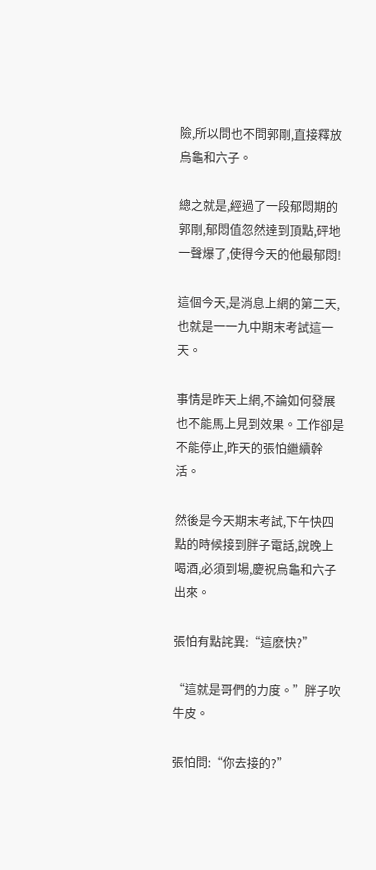險,所以問也不問郭剛,直接釋放烏龜和六子。

總之就是,經過了一段郁悶期的郭剛,郁悶值忽然達到頂點,砰地一聲爆了,使得今天的他最郁悶!

這個今天,是消息上網的第二天,也就是一一九中期末考試這一天。

事情是昨天上網,不論如何發展也不能馬上見到效果。工作卻是不能停止,昨天的張怕繼續幹活。

然後是今天期末考試,下午快四點的時候接到胖子電話,說晚上喝酒,必須到場,慶祝烏龜和六子出來。

張怕有點詫異:“這麽快?”

“這就是哥們的力度。”胖子吹牛皮。

張怕問:“你去接的?”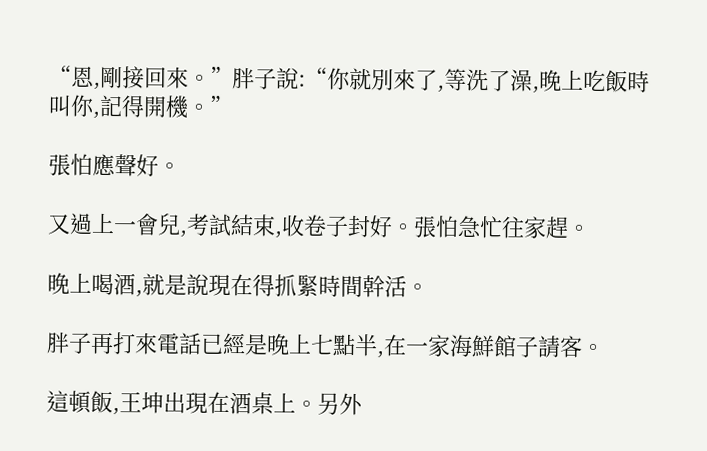“恩,剛接回來。”胖子說:“你就別來了,等洗了澡,晚上吃飯時叫你,記得開機。”

張怕應聲好。

又過上一會兒,考試結束,收卷子封好。張怕急忙往家趕。

晚上喝酒,就是說現在得抓緊時間幹活。

胖子再打來電話已經是晚上七點半,在一家海鮮館子請客。

這頓飯,王坤出現在酒桌上。另外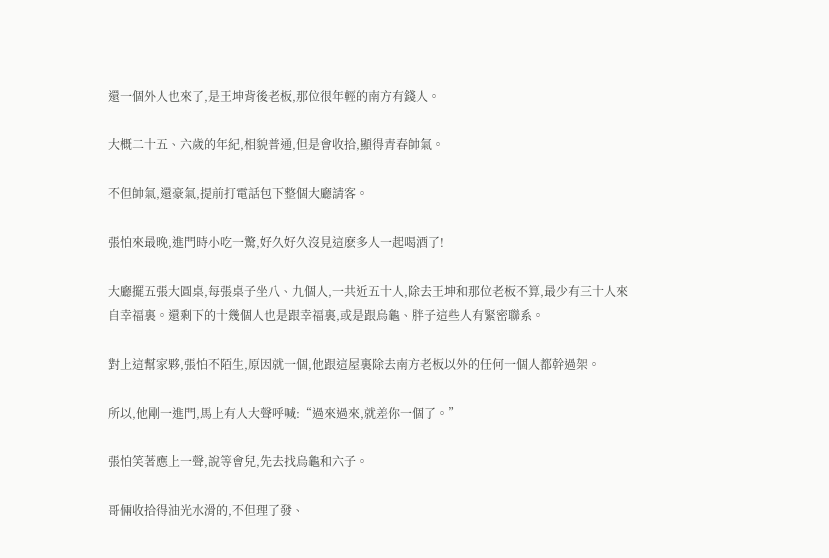還一個外人也來了,是王坤背後老板,那位很年輕的南方有錢人。

大概二十五、六歲的年紀,相貌普通,但是會收拾,顯得青春帥氣。

不但帥氣,還豪氣,提前打電話包下整個大廳請客。

張怕來最晚,進門時小吃一驚,好久好久沒見這麽多人一起喝酒了!

大廳擺五張大圓桌,每張桌子坐八、九個人,一共近五十人,除去王坤和那位老板不算,最少有三十人來自幸福裏。還剩下的十幾個人也是跟幸福裏,或是跟烏龜、胖子這些人有緊密聯系。

對上這幫家夥,張怕不陌生,原因就一個,他跟這屋裏除去南方老板以外的任何一個人都幹過架。

所以,他剛一進門,馬上有人大聲呼喊:“過來過來,就差你一個了。”

張怕笑著應上一聲,說等會兒,先去找烏龜和六子。

哥倆收拾得油光水滑的,不但理了發、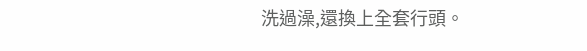洗過澡,還換上全套行頭。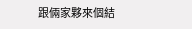跟倆家夥來個結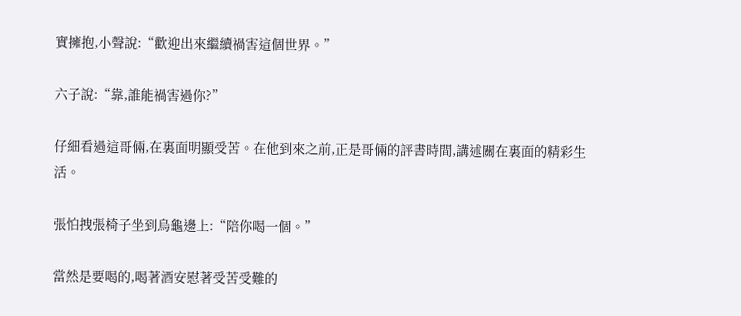實擁抱,小聲說:“歡迎出來繼續禍害這個世界。”

六子說:“靠,誰能禍害過你?”

仔細看過這哥倆,在裏面明顯受苦。在他到來之前,正是哥倆的評書時間,講述關在裏面的精彩生活。

張怕拽張椅子坐到烏龜邊上:“陪你喝一個。”

當然是要喝的,喝著酒安慰著受苦受難的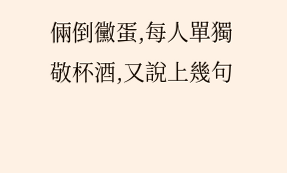倆倒黴蛋,每人單獨敬杯酒,又說上幾句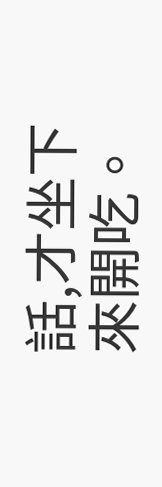話,才坐下來開吃。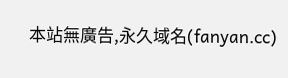本站無廣告,永久域名(fanyan.cc)